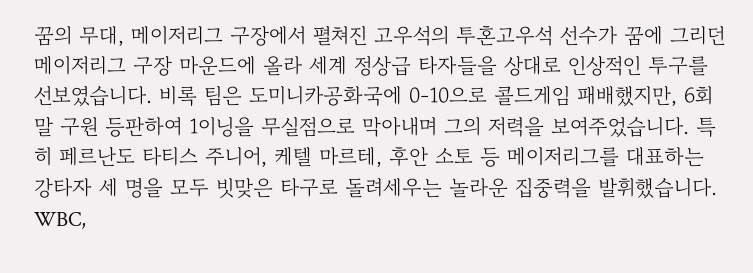꿈의 무대, 메이저리그 구장에서 펼쳐진 고우석의 투혼고우석 선수가 꿈에 그리던 메이저리그 구장 마운드에 올라 세계 정상급 타자들을 상대로 인상적인 투구를 선보였습니다. 비록 팀은 도미니카공화국에 0-10으로 콜드게임 패배했지만, 6회말 구원 등판하여 1이닝을 무실점으로 막아내며 그의 저력을 보여주었습니다. 특히 페르난도 타티스 주니어, 케텔 마르테, 후안 소토 등 메이저리그를 대표하는 강타자 세 명을 모두 빗맞은 타구로 돌려세우는 놀라운 집중력을 발휘했습니다. WBC,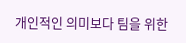개인적인 의미보다 팀을 위한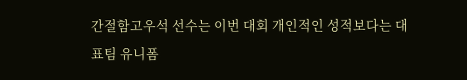간절함고우석 선수는 이번 대회 개인적인 성적보다는 대표팀 유니폼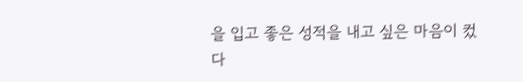을 입고 좋은 성적을 내고 싶은 마음이 컸다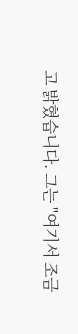고 밝혔습니다. 그는 "여기서 조금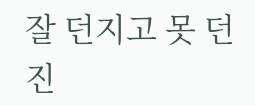잘 던지고 못 던진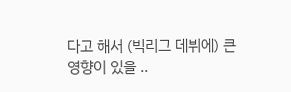다고 해서 (빅리그 데뷔에) 큰 영향이 있을 ..